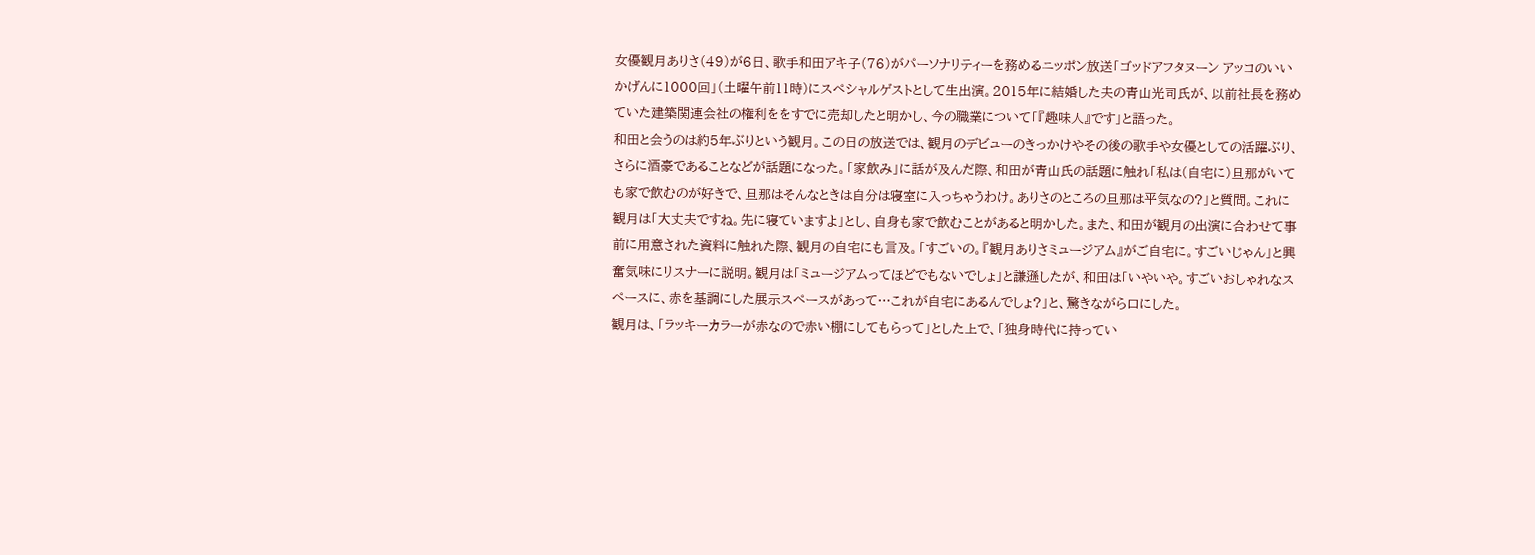女優観月ありさ(49)が6日、歌手和田アキ子(76)がパーソナリティーを務めるニッポン放送「ゴッドアフタヌーン アッコのいいかげんに1000回」(土曜午前11時)にスペシャルゲストとして生出演。2015年に結婚した夫の青山光司氏が、以前社長を務めていた建築関連会社の権利ををすでに売却したと明かし、今の職業について「『趣味人』です」と語った。
和田と会うのは約5年ぶりという観月。この日の放送では、観月のデビューのきっかけやその後の歌手や女優としての活躍ぶり、さらに酒豪であることなどが話題になった。「家飲み」に話が及んだ際、和田が青山氏の話題に触れ「私は(自宅に)旦那がいても家で飲むのが好きで、旦那はそんなときは自分は寝室に入っちゃうわけ。ありさのところの旦那は平気なの?」と質問。これに観月は「大丈夫ですね。先に寝ていますよ」とし、自身も家で飲むことがあると明かした。また、和田が観月の出演に合わせて事前に用意された資料に触れた際、観月の自宅にも言及。「すごいの。『観月ありさミュージアム』がご自宅に。すごいじゃん」と興奮気味にリスナーに説明。観月は「ミュージアムってほどでもないでしょ」と謙遜したが、和田は「いやいや。すごいおしゃれなスペースに、赤を基調にした展示スペースがあって…これが自宅にあるんでしょ?」と、驚きながら口にした。
観月は、「ラッキーカラーが赤なので赤い棚にしてもらって」とした上で、「独身時代に持ってい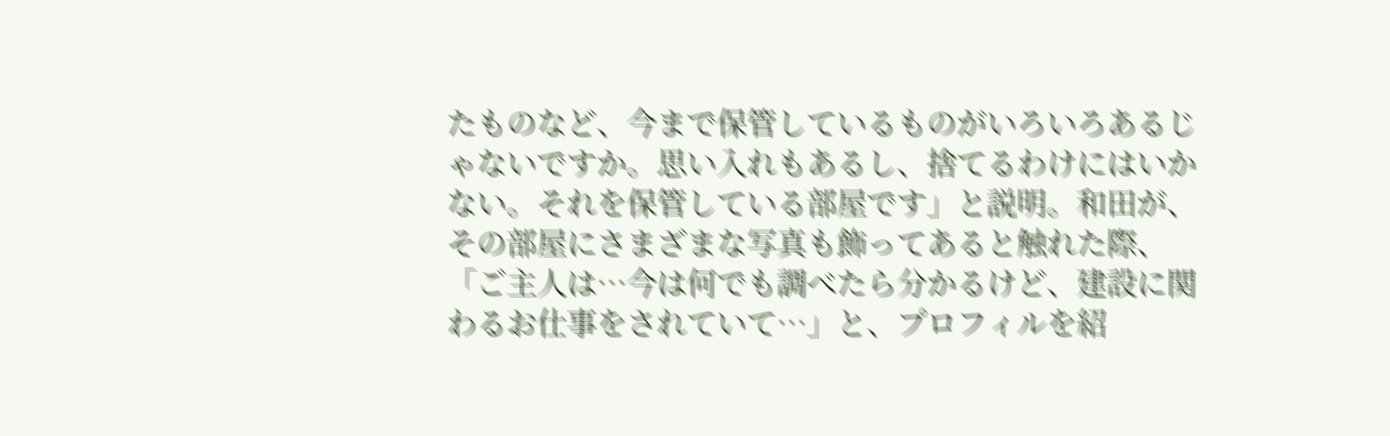たものなど、今まで保管しているものがいろいろあるじゃないですか。思い入れもあるし、捨てるわけにはいかない。それを保管している部屋です」と説明。和田が、その部屋にさまざまな写真も飾ってあると触れた際、「ご主人は…今は何でも調べたら分かるけど、建設に関わるお仕事をされていて…」と、プロフィルを紹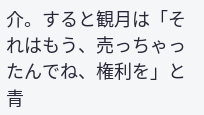介。すると観月は「それはもう、売っちゃったんでね、権利を」と青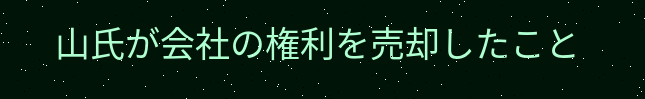山氏が会社の権利を売却したこと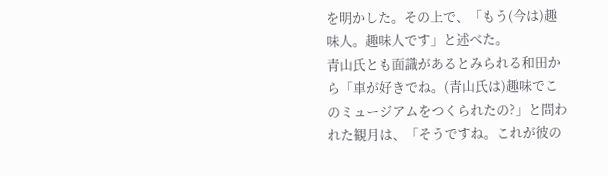を明かした。その上で、「もう(今は)趣味人。趣味人です」と述べた。
青山氏とも面識があるとみられる和田から「車が好きでね。(青山氏は)趣味でこのミュージアムをつくられたの?」と問われた観月は、「そうですね。これが彼の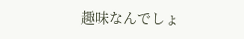趣味なんでしょ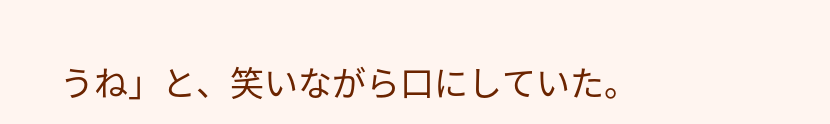うね」と、笑いながら口にしていた。